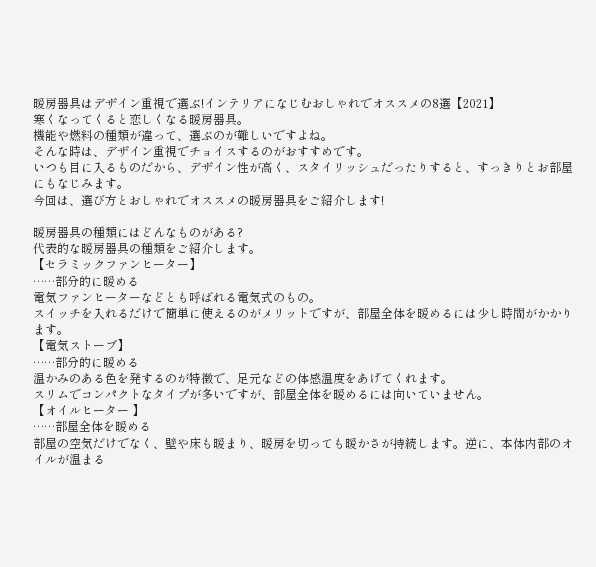暖房器具はデザイン重視で選ぶ!インテリアになじむおしゃれでオススメの8選【2021】
寒くなってくると恋しくなる暖房器具。
機能や燃料の種類が違って、選ぶのが難しいですよね。
そんな時は、デザイン重視でチョイスするのがおすすめです。
いつも目に入るものだから、デザイン性が高く、スタイリッシュだったりすると、すっきりとお部屋にもなじみます。
今回は、選び方とおしゃれでオススメの暖房器具をご紹介します!

暖房器具の種類にはどんなものがある?
代表的な暖房器具の種類をご紹介します。
【セラミックファンヒーター】
……部分的に暖める
電気ファンヒーターなどとも呼ばれる電気式のもの。
スイッチを入れるだけで簡単に使えるのがメリットですが、部屋全体を暖めるには少し時間がかかります。
【電気ストーブ】
……部分的に暖める
温かみのある色を発するのが特徴で、足元などの体感温度をあげてくれます。
スリムでコンパクトなタイプが多いですが、部屋全体を暖めるには向いていません。
【オイルヒーター 】
……部屋全体を暖める
部屋の空気だけでなく、壁や床も暖まり、暖房を切っても暖かさが持続します。逆に、本体内部のオイルが温まる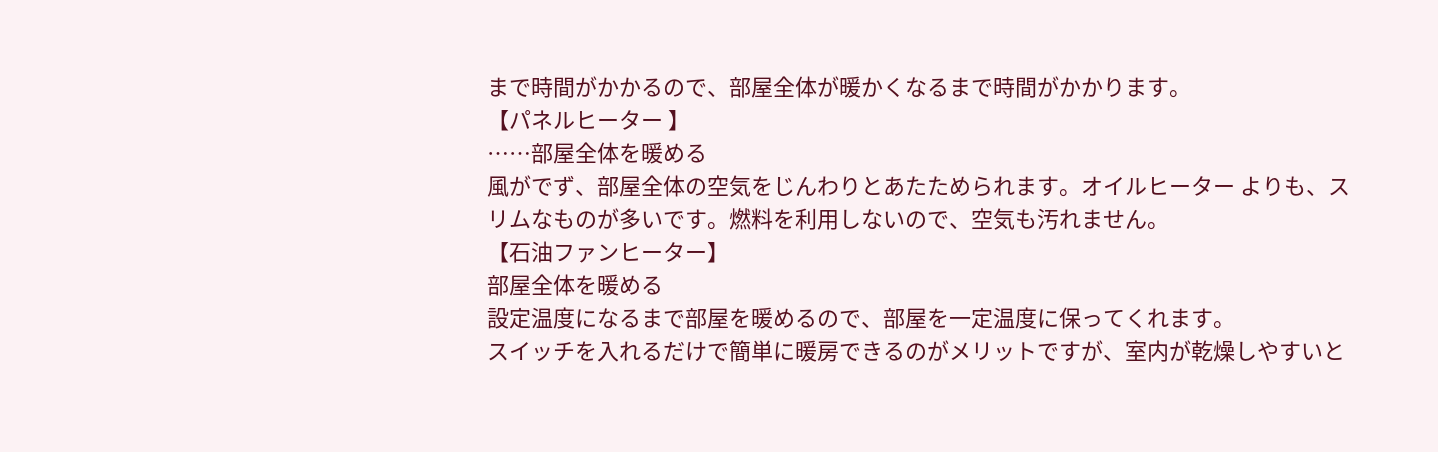まで時間がかかるので、部屋全体が暖かくなるまで時間がかかります。
【パネルヒーター 】
……部屋全体を暖める
風がでず、部屋全体の空気をじんわりとあたためられます。オイルヒーター よりも、スリムなものが多いです。燃料を利用しないので、空気も汚れません。
【石油ファンヒーター】
部屋全体を暖める
設定温度になるまで部屋を暖めるので、部屋を一定温度に保ってくれます。
スイッチを入れるだけで簡単に暖房できるのがメリットですが、室内が乾燥しやすいと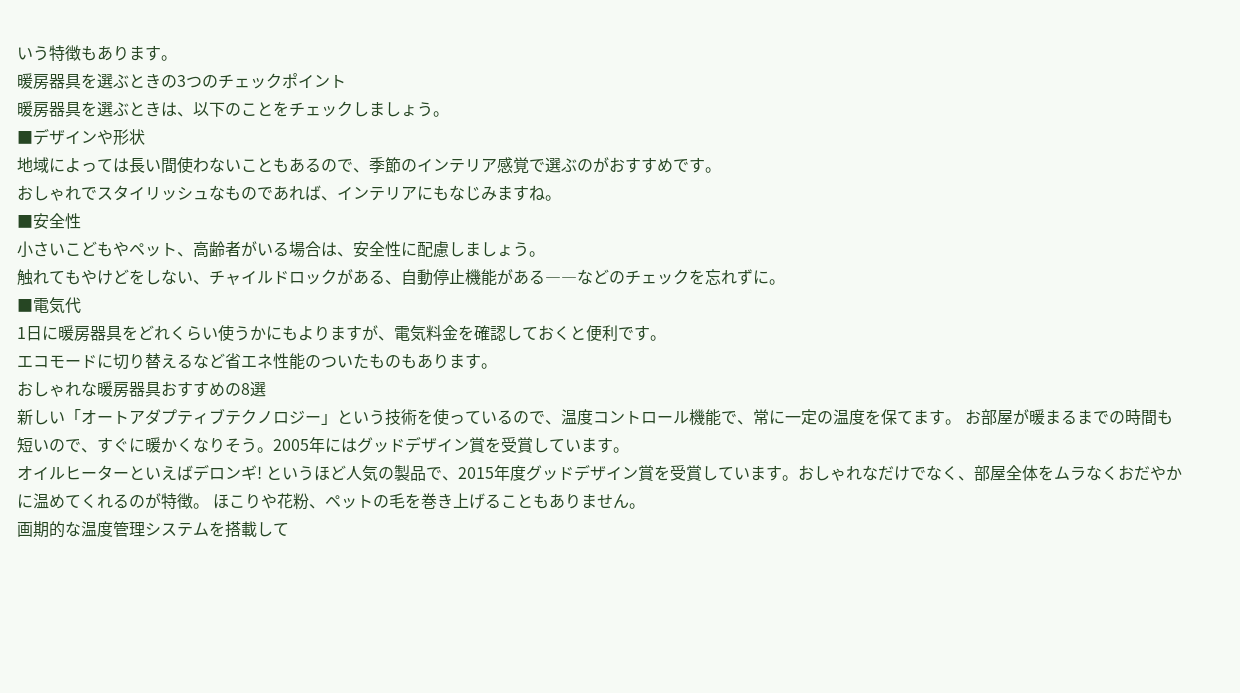いう特徴もあります。
暖房器具を選ぶときの3つのチェックポイント
暖房器具を選ぶときは、以下のことをチェックしましょう。
■デザインや形状
地域によっては長い間使わないこともあるので、季節のインテリア感覚で選ぶのがおすすめです。
おしゃれでスタイリッシュなものであれば、インテリアにもなじみますね。
■安全性
小さいこどもやペット、高齢者がいる場合は、安全性に配慮しましょう。
触れてもやけどをしない、チャイルドロックがある、自動停止機能がある――などのチェックを忘れずに。
■電気代
1日に暖房器具をどれくらい使うかにもよりますが、電気料金を確認しておくと便利です。
エコモードに切り替えるなど省エネ性能のついたものもあります。
おしゃれな暖房器具おすすめの8選
新しい「オートアダプティブテクノロジー」という技術を使っているので、温度コントロール機能で、常に一定の温度を保てます。 お部屋が暖まるまでの時間も短いので、すぐに暖かくなりそう。2005年にはグッドデザイン賞を受賞しています。
オイルヒーターといえばデロンギ! というほど人気の製品で、2015年度グッドデザイン賞を受賞しています。おしゃれなだけでなく、部屋全体をムラなくおだやかに温めてくれるのが特徴。 ほこりや花粉、ペットの毛を巻き上げることもありません。
画期的な温度管理システムを搭載して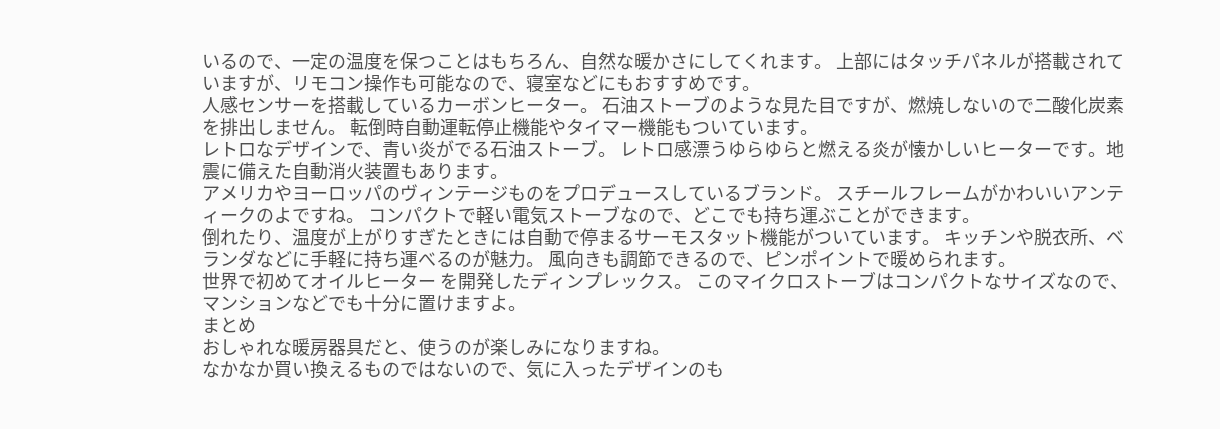いるので、一定の温度を保つことはもちろん、自然な暖かさにしてくれます。 上部にはタッチパネルが搭載されていますが、リモコン操作も可能なので、寝室などにもおすすめです。
人感センサーを搭載しているカーボンヒーター。 石油ストーブのような見た目ですが、燃焼しないので二酸化炭素を排出しません。 転倒時自動運転停止機能やタイマー機能もついています。
レトロなデザインで、青い炎がでる石油ストーブ。 レトロ感漂うゆらゆらと燃える炎が懐かしいヒーターです。地震に備えた自動消火装置もあります。
アメリカやヨーロッパのヴィンテージものをプロデュースしているブランド。 スチールフレームがかわいいアンティークのよですね。 コンパクトで軽い電気ストーブなので、どこでも持ち運ぶことができます。
倒れたり、温度が上がりすぎたときには自動で停まるサーモスタット機能がついています。 キッチンや脱衣所、ベランダなどに手軽に持ち運べるのが魅力。 風向きも調節できるので、ピンポイントで暖められます。
世界で初めてオイルヒーター を開発したディンプレックス。 このマイクロストーブはコンパクトなサイズなので、マンションなどでも十分に置けますよ。
まとめ
おしゃれな暖房器具だと、使うのが楽しみになりますね。
なかなか買い換えるものではないので、気に入ったデザインのも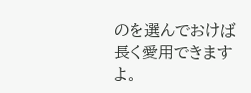のを選んでおけば長く愛用できますよ。